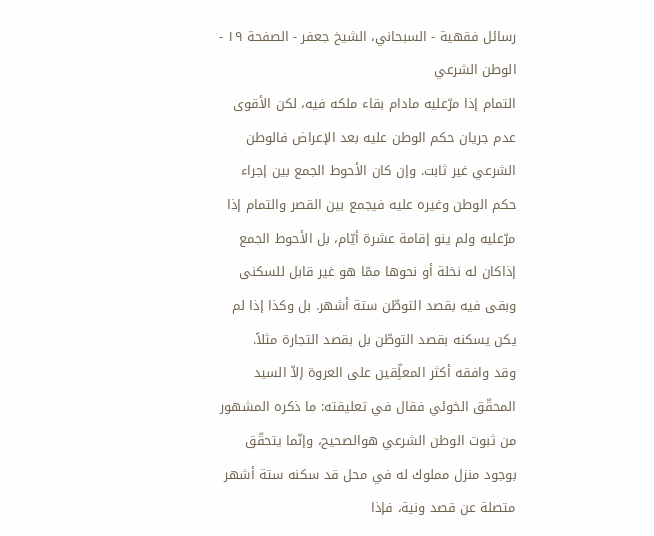رسائل فقهية - السبحاني، الشيخ جعفر - الصفحة ١٩ - الوطن الشرعي
التمام إذا مرّعليه مادام بقاء ملكه فيه، لكن الأقوى عدم جريان حكم الوطن عليه بعد الإعراض فالوطن الشرعي غير ثابت. وإن كان الأحوط الجمع بين إجراء حكم الوطن وغيره عليه فيجمع بين القصر والتمام إذا مرّعليه ولم ينو إقامة عشرة أيّام، بل الأحوط الجمع إذاكان له نخلة أو نحوها ممّا هو غير قابل للسكنى وبقى فيه بقصد التوطّن ستة أشهر. بل وكذا إذا لم يكن يسكنه بقصد التوطّن بل بقصد التجارة مثلاً.
وقد وافقه أكثر المعلِّقين على العروة إلاّ السيد المحقّق الخوئي فقال في تعليقته: ما ذكره المشهور من ثبوت الوطن الشرعي هوالصحيح، وإنّما يتحقّق بوجود منزل مملوك له في محل قد سكنه ستة أشهر متصلة عن قصد ونية، فإذا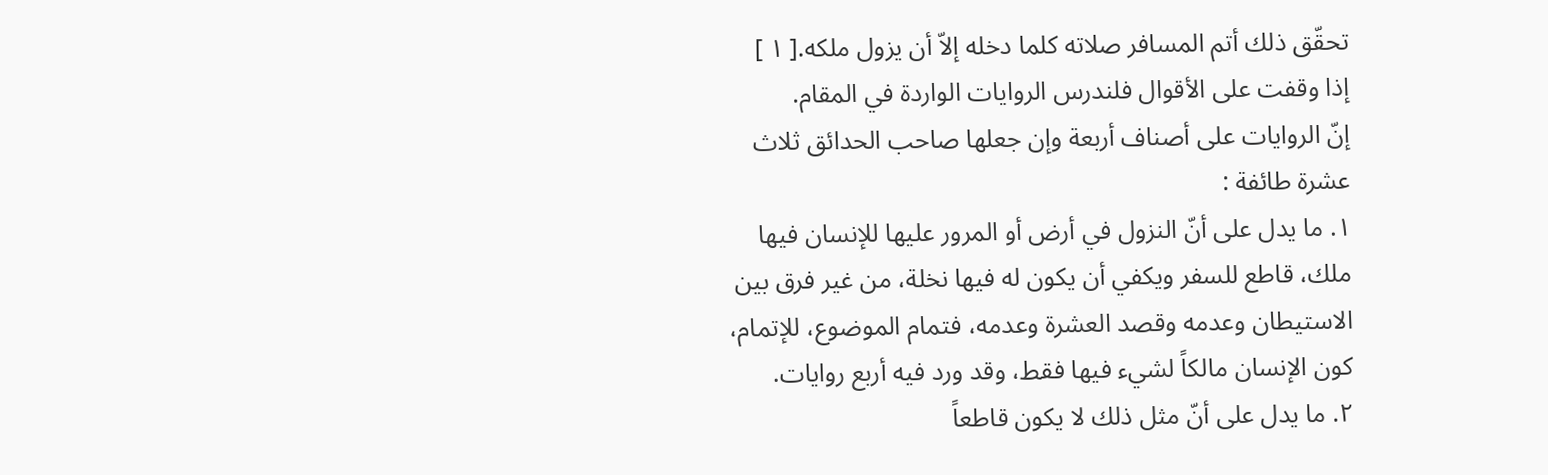تحقّق ذلك أتم المسافر صلاته كلما دخله إلاّ أن يزول ملكه.[ ١ ]
إذا وقفت على الأقوال فلندرس الروايات الواردة في المقام.
إنّ الروايات على أصناف أربعة وإن جعلها صاحب الحدائق ثلاث عشرة طائفة :
١. ما يدل على أنّ النزول في أرض أو المرور عليها للإنسان فيها ملك، قاطع للسفر ويكفي أن يكون له فيها نخلة، من غير فرق بين الاستيطان وعدمه وقصد العشرة وعدمه، فتمام الموضوع، للإتمام، كون الإنسان مالكاً لشيء فيها فقط، وقد ورد فيه أربع روايات.
٢. ما يدل على أنّ مثل ذلك لا يكون قاطعاً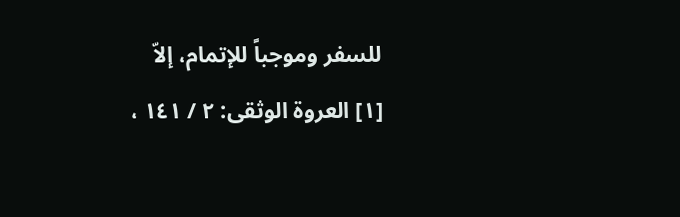للسفر وموجباً للإتمام، إلاّ
[١] العروة الوثقى: ٢ / ١٤١ ،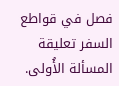فصل في قواطع السفر تعليقة المسألة الأُولى.